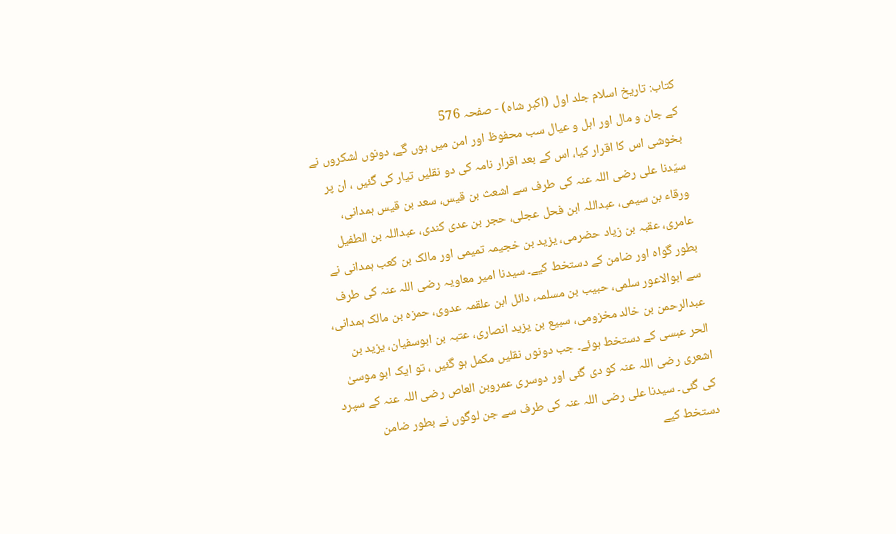کتاب: تاریخ اسلام جلد اول (اکبر شاہ) - صفحہ 576
کے جان و مال اور اہل و عیال سب محفوظ اور امن میں ہوں گے، دونوں لشکروں نے بخوشی اس کا اقرار کیا، اس کے بعد اقرار نامہ کی دو نقلیں تیار کی گئیں ، ان پر سیّدنا علی رضی اللہ عنہ کی طرف سے اشعث بن قیس، سعد بن قیس ہمدانی، ورقاء بن سیمی، عبداللہ ابن فحل عجلی، حجر بن عدی کندی، عبداللہ بن الطفیل عامری، عقبہ بن زیاد حضرمی، یزید بن خجیمہ تمیمی اور مالک بن کعب ہمدانی نے بطور گواہ اور ضامن کے دستخط کیے۔ سیدنا امیر معاویہ رضی اللہ عنہ کی طرف سے ابوالاعور سلمی، حبیب بن مسلمہ، دائل ابن علقمہ عدوی، حمزہ بن مالک ہمدانی، عبدالرحمن بن خالد مخزومی، سبیع بن یزید انصاری، عتبہ بن ابوسفیان، یزید بن الحر عبسی کے دستخط ہوئے۔ جب دونوں نقلیں مکمل ہو گئیں ، تو ایک ابو موسیٰ اشعری رضی اللہ عنہ کو دی گئی اور دوسری عمروبن العاص رضی اللہ عنہ کے سپرد کی گئی۔ سیدنا علی رضی اللہ عنہ کی طرف سے جن لوگوں نے بطور ضامن دستخط کیے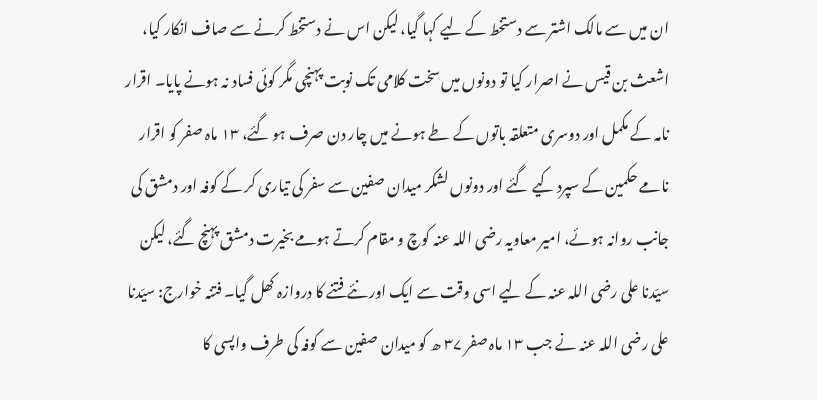ان میں سے مالک اشتر سے دستخط کے لیے کہا گیا، لیکن اس نے دستخط کرنے سے صاف انکار کیا، اشعث بن قیس نے اصرار کیا تو دونوں میں سخت کلامی تک نوبت پہنچی مگر کوئی فساد نہ ہونے پایا۔ اقرار نامہ کے مکمل اور دوسری متعلقہ باتوں کے طے ہونے میں چار دن صرف ہو گئے، ۱۳ ماہ صفر کو اقرار نامے حکمین کے سپرد کیے گئے اور دونوں لشکر میدان صفین سے سفر کی تیاری کر کے کوفہ اور دمشق کی جانب روانہ ہوئے، امیر معاویہ رضی اللہ عنہ کوچ و مقام کرتے ہومے بخیرت دمشق پہنچ گئے، لیکن سیّدنا علی رضی اللہ عنہ کے لیے اسی وقت سے ایک اور نئے فتنے کا دروازہ کھل گیا۔ فتنہ خوارج: سیّدنا علی رضی اللہ عنہ نے جب ۱۳ ماہ صفر ۳۷ ھ کو میدان صفین سے کوفہ کی طرف واپسی کا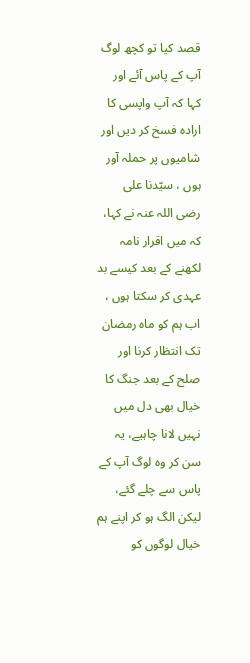قصد کیا تو کچھ لوگ آپ کے پاس آئے اور کہا کہ آپ واپسی کا ارادہ فسخ کر دیں اور شامیوں پر حملہ آور ہوں ، سیّدنا علی رضی اللہ عنہ نے کہا، کہ میں اقرار نامہ لکھنے کے بعد کیسے بد عہدی کر سکتا ہوں ، اب ہم کو ماہ رمضان تک انتظار کرنا اور صلح کے بعد جنگ کا خیال بھی دل میں نہیں لانا چاہیے، یہ سن کر وہ لوگ آپ کے پاس سے چلے گئے، لیکن الگ ہو کر اپنے ہم خیال لوگوں کو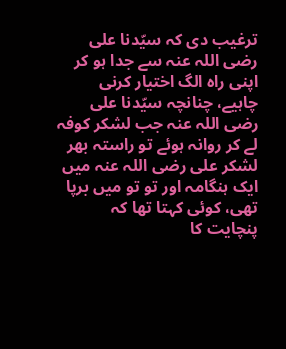ترغیب دی کہ سیّدنا علی رضی اللہ عنہ سے جدا ہو کر اپنی راہ الگ اختیار کرنی چاہیے، چنانچہ سیّدنا علی رضی اللہ عنہ جب لشکر کوفہ لے کر روانہ ہوئے تو راستہ بھر لشکر علی رضی اللہ عنہ میں ایک ہنگامہ اور تو تو میں برپا تھی، کوئی کہتا تھا کہ پنچایت کا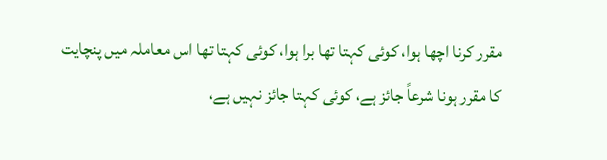مقرر کرنا اچھا ہوا، کوئی کہتا تھا برا ہوا، کوئی کہتا تھا اس معاملہ میں پنچایت کا مقرر ہونا شرعاً جائز ہے، کوئی کہتا جائز نہیں ہے،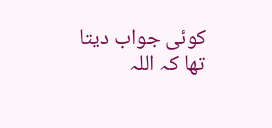کوئی جواب دیتا تھا کہ اللہ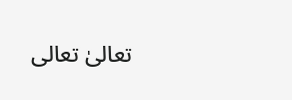تعالیٰ تعالی